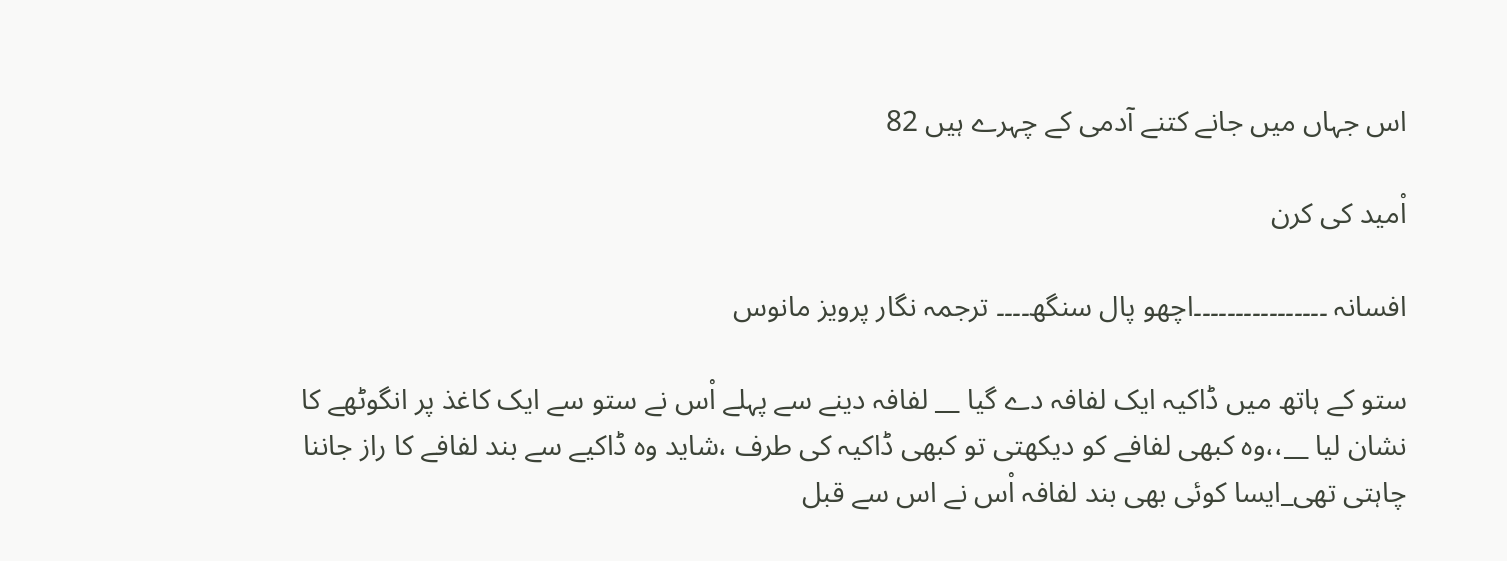اس جہاں میں جانے کتنے آدمی کے چہرے ہیں 82

اْمید کی کرن

افسانہ ۔۔۔۔۔۔۔۔۔۔۔۔۔۔۔۔اچھو پال سنگھ۔۔۔۔ ترجمہ نگار پرویز مانوس

ستو کے ہاتھ میں ڈاکیہ ایک لفافہ دے گیا __ لفافہ دینے سے پہلے اْس نے ستو سے ایک کاغذ پر انگوٹھے کا نشان لیا __،،وہ کبھی لفافے کو دیکھتی تو کبھی ڈاکیہ کی طرف ،شاید وہ ڈاکیے سے بند لفافے کا راز جاننا چاہتی تھی_ایسا کوئی بھی بند لفافہ اْس نے اس سے قبل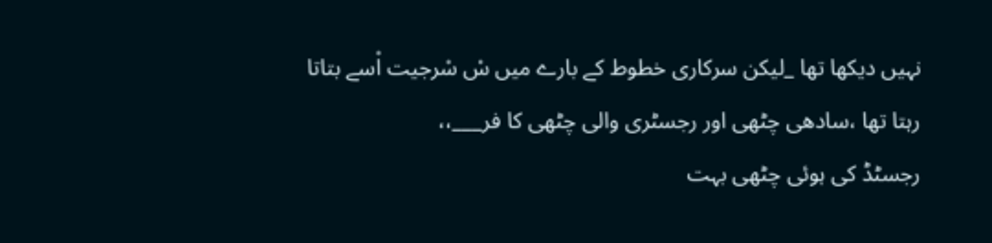نہیں دیکھا تھا _لیکن سرکاری خطوط کے بارے میں سْ سْرجیت اْسے بتاتا رہتا تھا ،سادھی چٹھی اور رجسٹری والی چٹھی کا فر___،،
رجسٹڈ کی ہوئی چٹھی بہت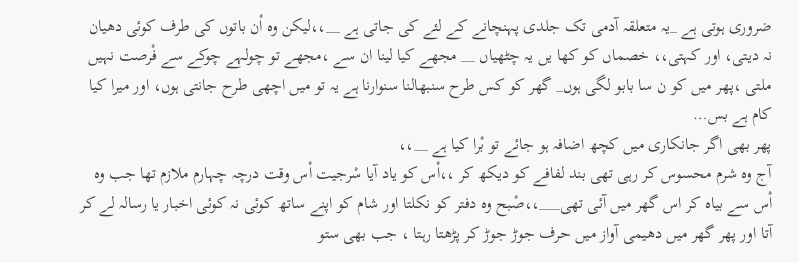ضروری ہوتی ہے _یہ متعلقہ آدمی تک جلدی پہنچانے کے لئے کی جاتی ہے __،،لیکن وہ اْن باتوں کی طرف کوئی دھیان نہ دیتی، اور کہتی،، خصماں کو کھا یں یہ چٹھیاں __ مجھے کیا لینا ان سے ،مجھے تو چولہے چوکے سے فْرصت نہیں ملتی ،پھر میں کو ن سا بابو لگی ہوں_ گھر کو کس طرح سنبھالنا سنوارنا ہے یہ تو میں اچھی طرح جانتی ہوں، اور میرا کیا کام ہے بس…
پھر بھی اگر جانکاری میں کچھ اضافہ ہو جائے تو بْرا کیا ہے __،،
آج وہ شرم محسوس کر رہی تھی بند لفافے کو دیکھ کر ،،اْس کو یاد آیا سْرجیت اْس وقت درچہ چہارم ملازم تھا جب وہ اْس سے بیاہ کر اس گھر میں آئی تھی___،،صْبح وہ دفتر کو نکلتا اور شام کو اپنے ساتھ کوئی نہ کوئی اخبار یا رسالہ لے کر آتا اور پھر گھر میں دھیمی آواز میں حرف جوڑ جوڑ کر پڑھتا رہتا ، جب بھی ستو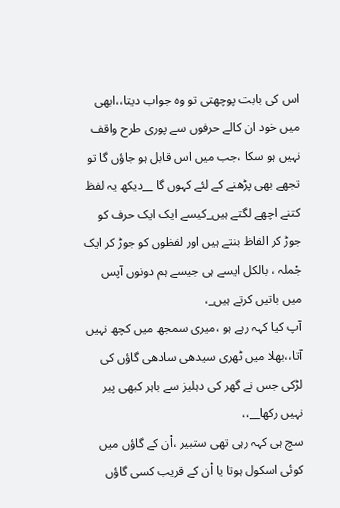اس کی بابت پوچھتی تو وہ جواب دیتا،،ابھی میں خود ان کالے حرفوں سے پوری طرح واقف نہیں ہو سکا ،جب میں اس قابل ہو جاؤں گا تو تجھے بھی پڑھنے کے لئے کہوں گا __دیکھ یہ لفظ کتنے اچھے لگتے ہیں_کیسے ایک ایک حرف کو جوڑ کر الفاظ بنتے ہیں اور لفظوں کو جوڑ کر ایک جْملہ ، بالکل ایسے ہی جیسے ہم دونوں آپس میں باتیں کرتے ہیں_،
آپ کیا کہہ رہے ہو ،میری سمجھ میں کچھ نہیں آتا،،بھلا میں ٹھری سیدھی سادھی گاؤں کی لڑکی جس نے گھر کی دہلیز سے باہر کبھی پیر نہیں رکھا__،،
سچ ہی کہہ رہی تھی ستبیر ،اْن کے گاؤں میں کوئی اسکول ہوتا یا اْن کے قریب کسی گاؤں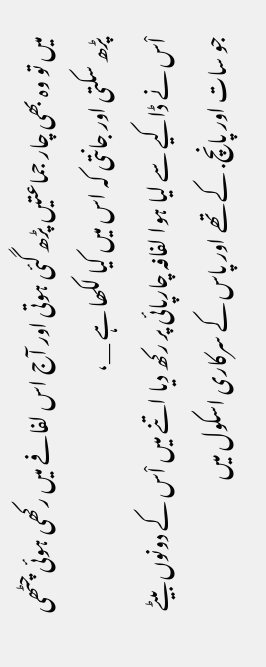میں تو وہ بھی چار جماعتیں پڑھ گئی ہوتی اور آج اس لفافے میں رکھی ہوئی چٹھی پڑھ سکتی اور جانتی کہ اس میں کیا لکھا ہے __،
اْس نے ڈاکیے سے لیا ہوا لفافہ چارپائی پر رکھ دیا اتنے میں اْس کے دونوں بیٹے جو سات اور پانچ. کے تھے اور پاس کے سرکاری اسکول میں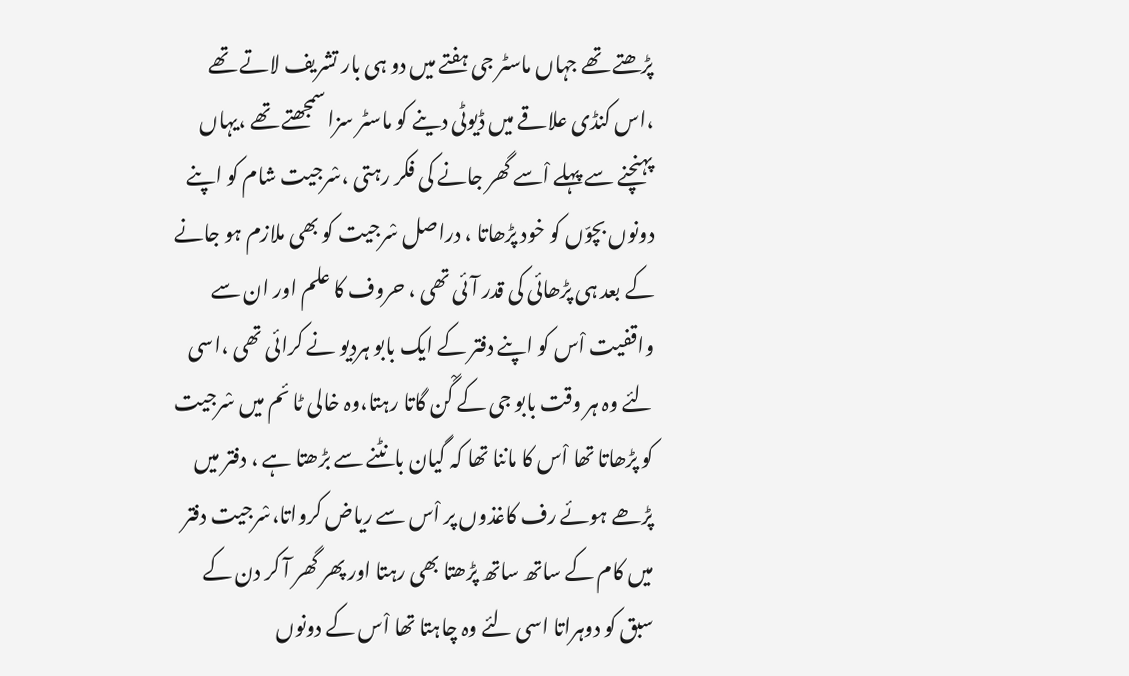پڑھتے تھے جہاں ماسٹر جی ہفتے میں دو ہی بار تشریف لاتے تھے ،اس کنڈی علاقے میں ڈیوٹی دینے کو ماسٹر سزا سمجھتے تھے ،یہاں پہنچنے سے پہلے اْسے گھر جانے کی فکر رہتی ،سْرجیت شام کو اپنے دونوں بچوّں کو خود پڑھاتا ، دراصل سْرجیت کو بھی ملازم ہو جانے کے بعد ہی پڑھائی کی قدر آئی تھی ، حروف کا علم اور ان سے واقفیت اْس کو اپنے دفتر کے ایک بابو ہردیو نے کرائی تھی ،اسی لئے وہ ہر وقت بابو جی کے گْن گاتا رہتا،وہ خالی ٹا ئم میں سْرجیت کو پڑھاتا تھا اْس کا ماننا تھا کہ گیان بانٹنے سے بڑھتا ہے ، دفتر میں پڑھے ہوئے رف کاغذوں پر اْس سے ریاض کرواتا،سْرجیت دفتر میں کام کے ساتھ ساتھ پڑھتا بھی رہتا اور پھر گھر آ کر دن کے سبق کو دوہراتا اسی لئے وہ چاہتا تھا اْس کے دونوں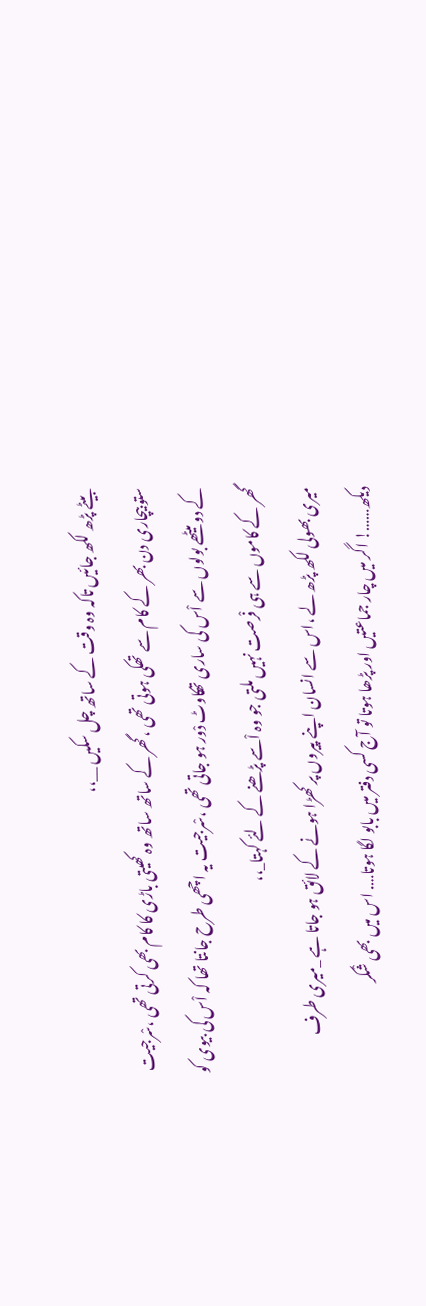بیٹے پڑھ لکھ جائیں تاکہ وہ وقت کے ساتھ چل سکیں __،،
ستو بیچاری دن بھر کے کام سے تھکی ہوتی تھی ،گھر کے ساتھ ساتھ وہ کھیتی باڑی کا کام بھی کرتی تھی ،سْرجیت کے دو میٹھے بولوں سے اْس کی ساری تھکاوٹ دْور ہو جاتی تھی ،سْرجیت یہ اچھی طرح جانتا تھا کہ اْس کی بیوی کو گھر کے کاموں سے ہی فْرصت نہیں ملتی جو وہ اْسے پڑھنے کے لئے کہتا_،،
میری بھولی لکھ پڑھ لے ،اس سے انسان اپنے پیروں پر کھڑا ہونے کے لائق ہو جاتا ہے _میری طرف دیکھ……! اگر میں چار جماعتیں اور پڑھا ہوتا تو آج کسی دفتر میں بابو لگا ہوتا…. اس میں بھی شْکر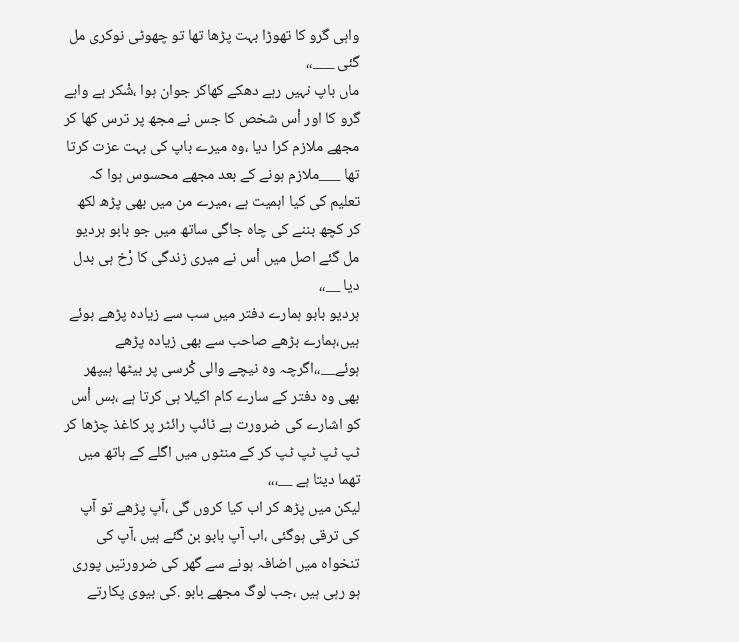واہی گرو کا تھوڑا بہت پڑھا تھا تو چھوٹی نوکری مل گئی ___،،
ماں باپ نہیں رہے دھکے کھاکر جوان ہوا ،شْکر ہے واہے گرو کا اور اْس شخص کا جس نے مجھ پر ترس کھا کر مجھے ملازم کرا دیا ،وہ میرے باپ کی بہت عزت کرتا تھا ___ملازم ہونے کے بعد مجھے محسوس ہوا کہ تعلیم کی کیا اہمیت ہے ،میرے من میں بھی پڑھ لکھ کر کچھ بننے کی چاہ جاگی ساتھ میں جو بابو ہردیو مل گئے اصل میں اْس نے میری زندگی کا رْخ ہی بدل دیا __،،
ہردیو بابو ہمارے دفتر میں سب سے زیادہ پڑھے ہوئے ہیں،ہمارے بڑھے صاحب سے بھی زیادہ پڑھے ہوئے__،،اگرچہ وہ نیچے والی کْرسی پر بیٹھا ہیپھر بھی وہ دفتر کے سارے کام اکیلا ہی کرتا ہے ،بس اْس کو اشارے کی ضرورت ہے ٹائپ رائٹر پر کاغذ چڑھا کر ٹپ ٹپ ٹپ ٹپ کر کے منٹوں میں اگلے کے ہاتھ میں تھما دیتا ہے __،،،
لیکن میں پڑھ کر اب کیا کروں گی ،آپ پڑھے تو آپ کی ترقی ہوگئی ،اب آپ بابو بن گئے ہیں ،آپ کی تنخواہ میں اضافہ ہونے سے گھر کی ضرورتیں پوری ہو رہی ہیں ،جب لوگ مجھے بابو .کی بیوی پکارتے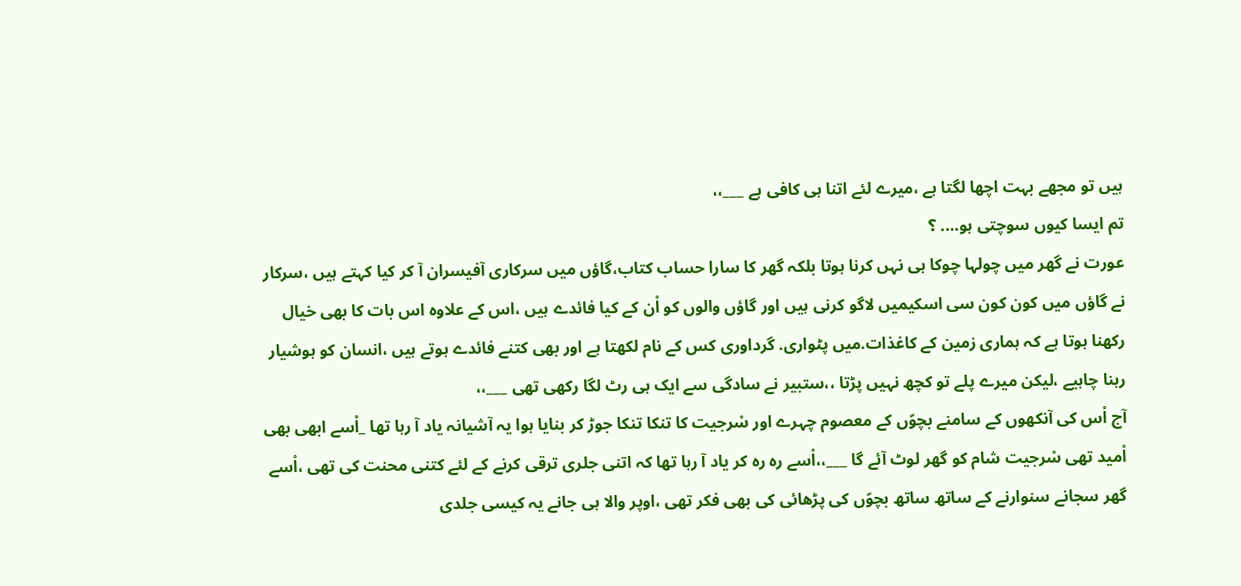ہیں تو مجھے بہت اچھا لگتا ہے ،میرے لئے اتنا ہی کافی ہے ___،،
تم ایسا کیوں سوچتی ہو…. ؟
عورت نے گھر میں چولہا چوکا ہی نہں کرنا ہوتا بلکہ گھر کا سارا حساب کتاب،گاؤں میں سرکاری آفیسران آ کر کیا کہتے ہیں ،سرکار نے گاؤں میں کون کون سی اسکیمیں لاگو کرنی ہیں اور گاؤں والوں کو اْن کے کیا فائدے ہیں ،اس کے علاوہ اس بات کا بھی خیال رکھنا ہوتا ہے کہ ہماری زمین کے کاغذات.میں پٹواری. گرداوری کس کے نام لکھتا ہے اور بھی کتنے فائدے ہوتے ہیں ،انسان کو ہوشیار رہنا چاہیے ،لیکن میرے پلے تو کچھ نہیں پڑتا ،،ستبیر نے سادگی سے ایک ہی رٹ لگا رکھی تھی ___،،
آج اْس کی آنکھوں کے سامنے بچوّں کے معصوم چہرے اور سْرجیت کا تنکا تنکا جوڑ کر بنایا ہوا یہ آشیانہ یاد آ رہا تھا _اْسے ابھی بھی اْمید تھی سْرجیت شام کو گھر لوٹ آئے گا ___،،اْسے رہ رہ کر یاد آ رہا تھا کہ اتنی جلری ترقی کرنے کے لئے کتنی محنت کی تھی ،اْسے گھر سجانے سنوارنے کے ساتھ ساتھ بچوّں کی پڑھائی کی بھی فکر تھی ،اوپر والا ہی جانے یہ کیسی جلدی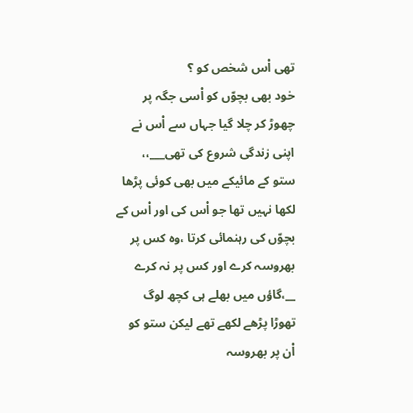تھی اْس شخص کو ؟
خود بھی بچوّں کو اْسی جگہ پر چھوڑ کر چلا گیا جہاں سے اْس نے اپنی زندگی شروع کی تھی___،،
ستو کے مائیکے میں بھی کوئی پڑھا لکھا نہیں تھا جو اْس کی اور اْس کے بچوّں کی رہنمائی کرتا ،وہ کس پر بھروسہ کرے اور کس پر نہ کرے __،گاؤں میں بھلے ہی کچھ لوگ تھوڑا پڑھے لکھے تھے لیکن ستو کو اْن پر بھروسہ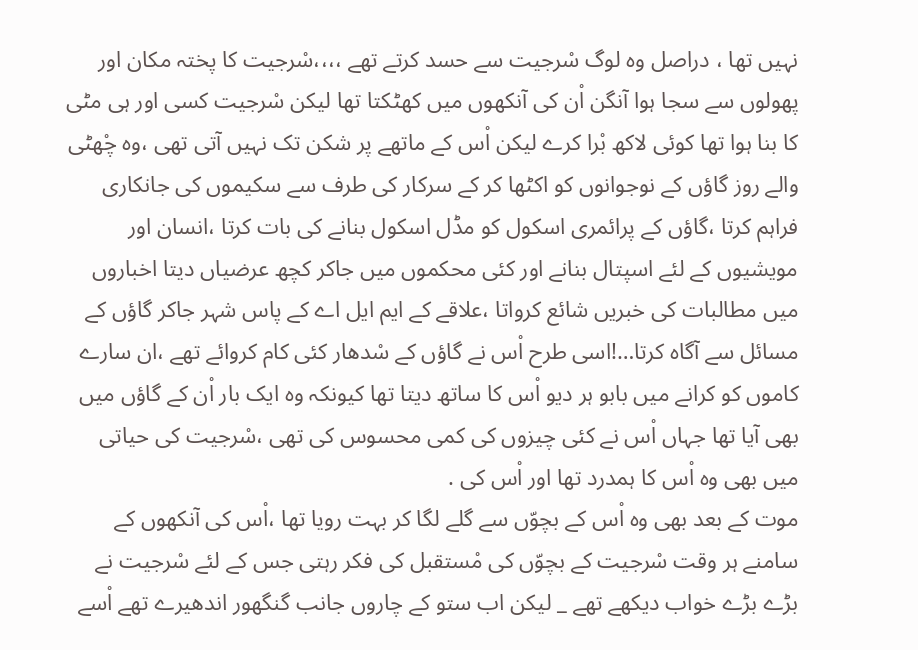نہیں تھا ، دراصل وہ لوگ سْرجیت سے حسد کرتے تھے ،،،،سْرجیت کا پختہ مکان اور پھولوں سے سجا ہوا آنگن اْن کی آنکھوں میں کھٹکتا تھا لیکن سْرجیت کسی اور ہی مٹی کا بنا ہوا تھا کوئی لاکھ بْرا کرے لیکن اْس کے ماتھے پر شکن تک نہیں آتی تھی ،وہ چْھٹی والے روز گاؤں کے نوجوانوں کو اکٹھا کر کے سرکار کی طرف سے سکیموں کی جانکاری فراہم کرتا ،گاؤں کے پرائمری اسکول کو مڈل اسکول بنانے کی بات کرتا ،انسان اور مویشیوں کے لئے اسپتال بنانے اور کئی محکموں میں جاکر کچھ عرضیاں دیتا اخباروں میں مطالبات کی خبریں شائع کرواتا ،علاقے کے ایم ایل اے کے پاس شہر جاکر گاؤں کے مسائل سے آگاہ کرتا…!اسی طرح اْس نے گاؤں کے سْدھار کئی کام کروائے تھے ،ان سارے کاموں کو کرانے میں بابو ہر دیو اْس کا ساتھ دیتا تھا کیونکہ وہ ایک بار اْن کے گاؤں میں بھی آیا تھا جہاں اْس نے کئی چیزوں کی کمی محسوس کی تھی ،سْرجیت کی حیاتی میں بھی وہ اْس کا ہمدرد تھا اور اْس کی .
موت کے بعد بھی وہ اْس کے بچوّں سے گلے لگا کر بہت رویا تھا ،اْس کی آنکھوں کے سامنے ہر وقت سْرجیت کے بچوّں کی مْستقبل کی فکر رہتی جس کے لئے سْرجیت نے بڑے بڑے خواب دیکھے تھے _ لیکن اب ستو کے چاروں جانب گنگھور اندھیرے تھے اْسے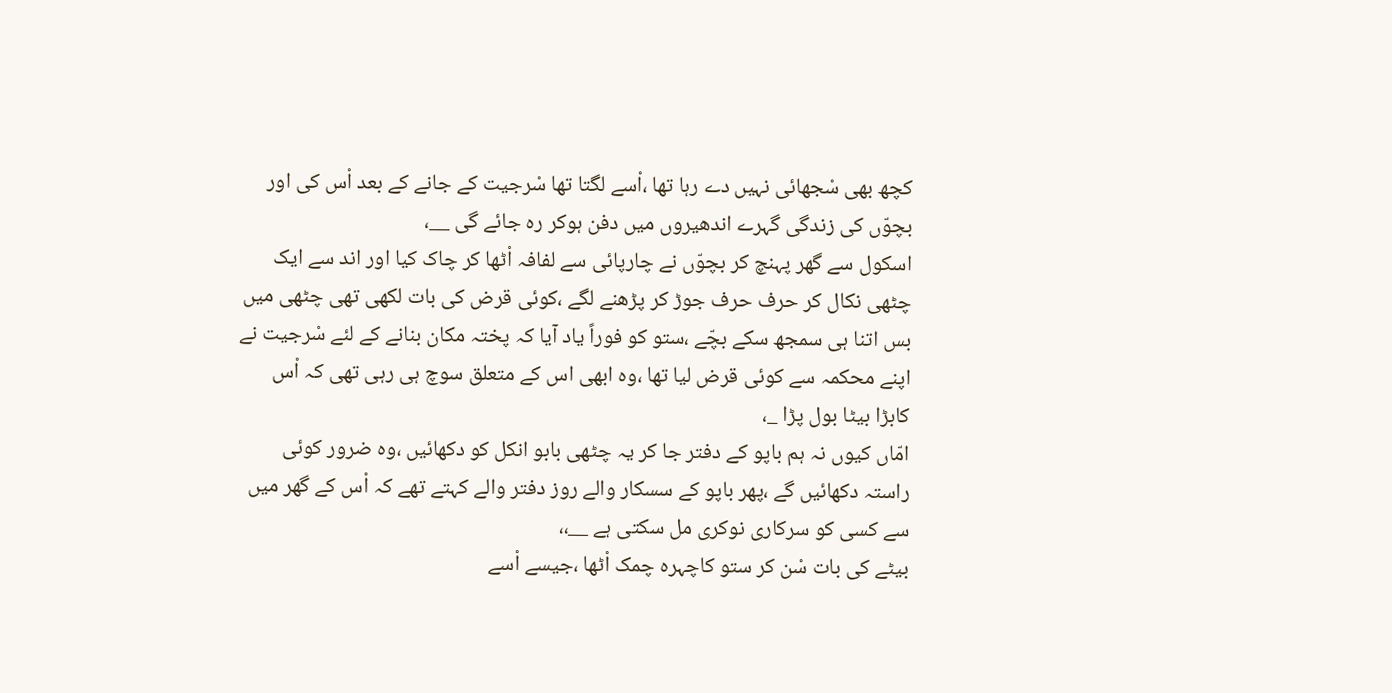کچھ بھی سْجھائی نہیں دے رہا تھا ،اْسے لگتا تھا سْرجیت کے جانے کے بعد اْس کی اور بچوّں کی زندگی گہرے اندھیروں میں دفن ہوکر رہ جائے گی __،
اسکول سے گھر پہنچ کر بچوّں نے چارپائی سے لفافہ اْٹھا کر چاک کیا اور اند سے ایک چٹھی نکال کر حرف حرف جوڑ کر پڑھنے لگے ،کوئی قرض کی بات لکھی تھی چٹھی میں بس اتنا ہی سمجھ سکے بچّے ،ستو کو فوراً یاد آیا کہ پختہ مکان بنانے کے لئے سْرجیت نے اپنے محکمہ سے کوئی قرض لیا تھا ،وہ ابھی اس کے متعلق سوچ ہی رہی تھی کہ اْس کابڑا بیٹا بول پڑا _،
امّاں کیوں نہ ہم باپو کے دفتر جا کر یہ چٹھی بابو انکل کو دکھائیں ،وہ ضرور کوئی راستہ دکھائیں گے ،پھر باپو کے سسکار والے روز دفتر والے کہتے تھے کہ اْس کے گھر میں سے کسی کو سرکاری نوکری مل سکتی ہے __،،
بیٹے کی بات سْن کر ستو کاچہرہ چمک اْٹھا ،جیسے اْسے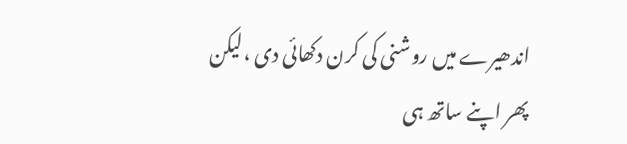اندھیرے میں روشنی کی کرن دکھائی دی ،لیکن پھر اپنے ساتھ ہی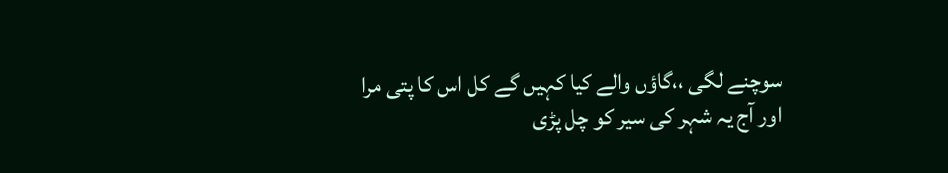سوچنے لگی ،،گاؤں والے کیا کہیں گے کل اس کا پتی مرا اور آج یہ شہر کی سیر کو چل پڑی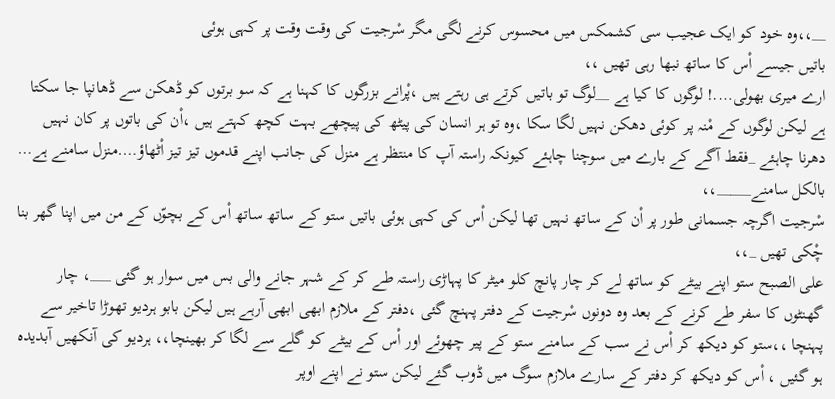__،،وہ خود کو ایک عجیب سی کشمکس میں محسوس کرنے لگی مگر سْرجیت کی وقت وقت پر کہی ہوئی
باتیں جیسے اْس کا ساتھ نبھا رہی تھیں ،،
ارے میری بھولی….! لوگوں کا کیا ہے __لوگ تو باتیں کرتے ہی رہتے ہیں ،پْرانے بزرگوں کا کہنا ہے کہ سو برتوں کو ڈھکن سے ڈھانپا جا سکتا ہے لیکن لوگوں کے مْنہ پر کوئی دھکن نہیں لگا سکا ،وہ تو ہر انسان کی پیٹھ کی پیچھے بہت کچھ کہتے ہیں ،اْن کی باتوں پر کان نہیں دھرنا چاہئے _فقط آگے کے بارے میں سوچنا چاہئے کیونکہ راستہ آپ کا منتظر ہے منزل کی جانب اپنے قدموں تیز تیز اْٹھاؤ….منزل سامنے ہے… بالکل سامنے_____،،
سْرجیت اگرچہ جسمانی طور پر اْن کے ساتھ نہیں تھا لیکن اْس کی کہی ہوئی باتیں ستو کے ساتھ ساتھ اْس کے بچوّں کے من میں اپنا گھر بنا چْکی تھیں _،،
علی الصبح ستو اپنے بیٹے کو ساتھ لے کر چار پانچ کلو میٹر کا پہاڑی راستہ طے کر کے شہر جانے والی بس میں سوار ہو گئی ___، چار گھنٹوں کا سفر طے کرنے کے بعد وہ دونوں سْرجیت کے دفتر پہنچ گئی ،دفتر کے ملازم ابھی ابھی آرہے ہیں لیکن بابو ہردیو تھوڑا تاخیر سے پہنچا ،،ستو کو دیکھ کر اْس نے سب کے سامنے ستو کے پیر چھوئے اور اْس کے بیٹے کو گلے سے لگا کر بھینچا،، ہردیو کی آنکھیں آبدیدہ ہو گئیں ، اْس کو دیکھ کر دفتر کے سارے ملازم سوگ میں ڈوب گئے لیکن ستو نے اپنے اوپر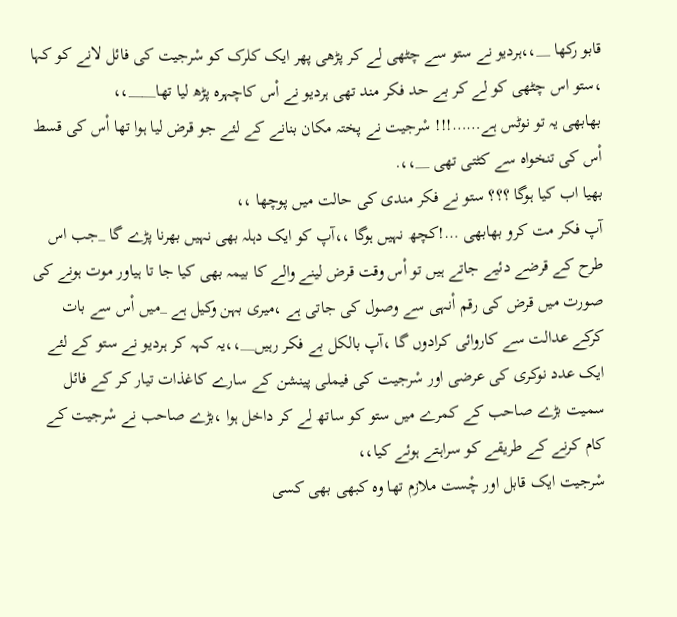قابو رکھا __،،ہردیو نے ستو سے چٹھی لے کر پڑھی پھر ایک کلرک کو سْرجیت کی فائل لانے کو کہا ،ستو اس چٹھی کو لے کر بے حد فکر مند تھی ہردیو نے اْس کاچہرہ پڑھ لیا تھا____،،
بھابھی یہ تو نوٹس ہے……!!! سْرجیت نے پختہ مکان بنانے کے لئے جو قرض لیا ہوا تھا اْس کی قسط اْس کی تنخواہ سے کٹتی تھی __،،.
بھیا اب کیا ہوگا ؟؟؟ ستو نے فکر مندی کی حالت میں پوچھا ،،
آپ فکر مت کرو بھابھی …!کچھ نہیں ہوگا ،،آپ کو ایک دہلہ بھی نہیں بھرنا پڑے گا _جب اس طرح کے قرضے دئیے جاتے ہیں تو اْس وقت قرض لینے والے کا بیمہ بھی کیا جا تا ہیاور موت ہونے کی صورت میں قرض کی رقم اْنہی سے وصول کی جاتی ہے ،میری بہن وکیل ہے _میں اْس سے بات کرکے عدالت سے کاروائی کرادوں گا ،آپ بالکل بے فکر رہیں__،،یہ کہہ کر ہردیو نے ستو کے لئے ایک عدد نوکری کی عرضی اور سْرجیت کی فیملی پینشن کے سارے کاغذات تیار کر کے فائل سمیت بڑے صاحب کے کمرے میں ستو کو ساتھ لے کر داخل ہوا ،بڑے صاحب نے سْرجیت کے کام کرنے کے طریقے کو سراہتے ہوئے کیا،،
سْرجیت ایک قابل اور چْست ملازم تھا وہ کبھی بھی کسی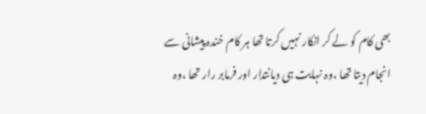بھی کام کو لے کر انکار نہیں کرتا تھا ہر کام خندہ پیشانی سے انجام دیتا تھا ،وہ نہایت ہی دیانتدار اور فرمابر رار تھا ،وہ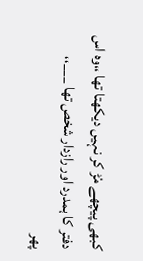کبھی پیچھے مْڑ کر نہیں دیکھتا تھا ،،وہ اس دفتر کا ہمدرد اور رازدار شخص تھا ___،،
پھر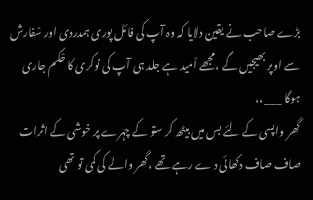بڑے صاحب نے یقین دلایا کہ وہ آپ کی فائل پوری ہمدردی اور سْفارش سے اوپر بھیجیں گے ،مجھے اْمید ہے جلد ہی آپ کی نوکری کا حْکم جاری ہوگا ___،،
گھر واپسی کے لئے بس میں بیٹھ کر ستو کے چہرے پر خوشی کے اثرات صاف صاف دکھائی د ے رہے تھے ،گھر والے کی کمی تو تھی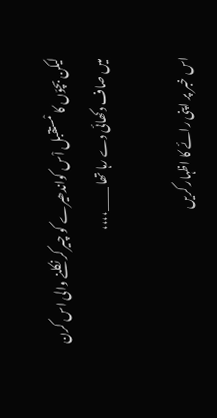لیکن بچوّں کا مْستقبل اْس کواندھیرے کو چیر کر نکلنے والی اس کرن میں صاف دکھائی دے رہا تھا ____،،،،

اس خبر پر اپنی رائے کا اظہار کریں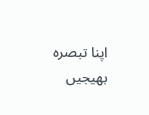اپنا تبصرہ بھیجیں